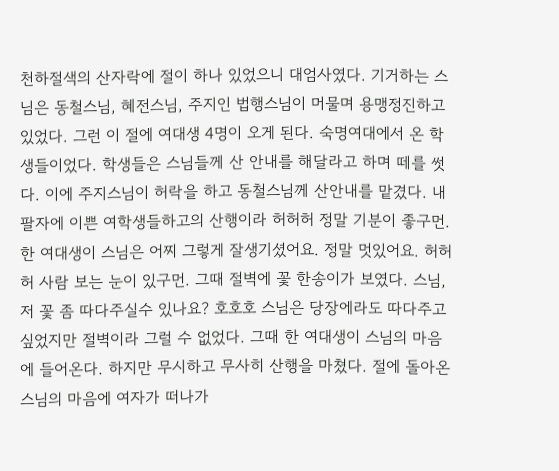천하절색의 산자락에 절이 하나 있었으니 대엄사였다. 기거하는 스님은 동철스님, 혜전스님, 주지인 법행스님이 머물며 용맹정진하고 있었다. 그런 이 절에 여대생 4명이 오게 된다. 숙명여대에서 온 학생들이었다. 학생들은 스님들께 산 안내를 해달라고 하며 떼를 썻다. 이에 주지스님이 허락을 하고 동철스님께 산안내를 맡겼다. 내 팔자에 이쁜 여학생들하고의 산행이라 허허허 정말 기분이 좋구먼. 한 여대생이 스님은 어찌 그렇게 잘생기셨어요. 정말 멋있어요. 허허허 사람 보는 눈이 있구먼. 그때 절벽에 꽃 한송이가 보였다. 스님, 저 꽃 좀 따다주실수 있나요? 호호호 스님은 당장에라도 따다주고 싶었지만 절벽이라 그럴 수 없었다. 그때 한 여대생이 스님의 마음에 들어온다. 하지만 무시하고 무사히 산행을 마쳤다. 절에 돌아온 스님의 마음에 여자가 떠나가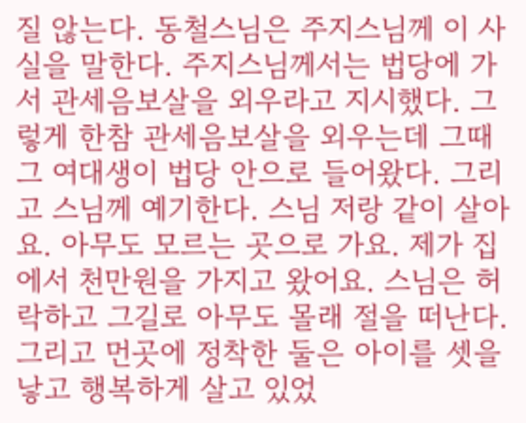질 않는다. 동철스님은 주지스님께 이 사실을 말한다. 주지스님께서는 법당에 가서 관세음보살을 외우라고 지시했다. 그렇게 한참 관세음보살을 외우는데 그때 그 여대생이 법당 안으로 들어왔다. 그리고 스님께 예기한다. 스님 저랑 같이 살아요. 아무도 모르는 곳으로 가요. 제가 집에서 천만원을 가지고 왔어요. 스님은 허락하고 그길로 아무도 몰래 절을 떠난다. 그리고 먼곳에 정착한 둘은 아이를 셋을 낳고 행복하게 살고 있었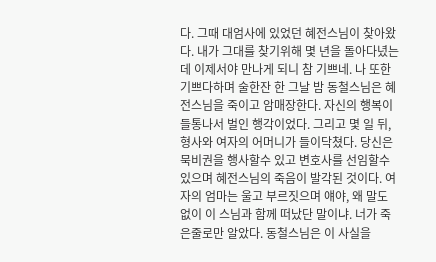다. 그때 대엄사에 있었던 혜전스님이 찾아왔다. 내가 그대를 찾기위해 몇 년을 돌아다녔는데 이제서야 만나게 되니 참 기쁘네. 나 또한 기쁘다하며 술한잔 한 그날 밤 동철스님은 혜전스님을 죽이고 암매장한다. 자신의 행복이 들통나서 벌인 행각이었다. 그리고 몇 일 뒤, 형사와 여자의 어머니가 들이닥쳤다. 당신은 묵비권을 행사할수 있고 변호사를 선임할수 있으며 혜전스님의 죽음이 발각된 것이다. 여자의 엄마는 울고 부르짓으며 얘야, 왜 말도 없이 이 스님과 함께 떠났단 말이냐. 너가 죽은줄로만 알았다. 동철스님은 이 사실을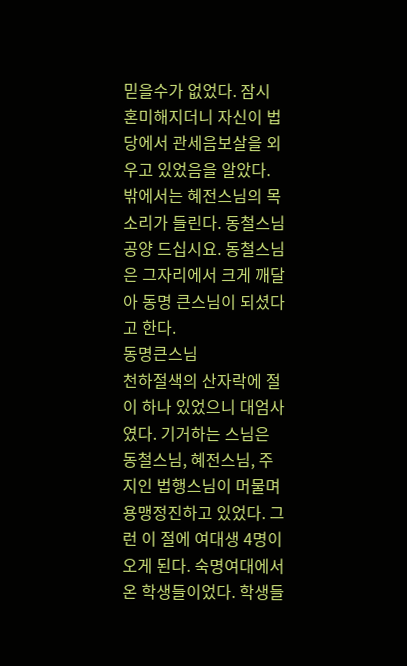믿을수가 없었다. 잠시 혼미해지더니 자신이 법당에서 관세음보살을 외우고 있었음을 알았다. 밖에서는 혜전스님의 목소리가 들린다. 동철스님 공양 드십시요. 동철스님은 그자리에서 크게 깨달아 동명 큰스님이 되셨다고 한다.
동명큰스님
천하절색의 산자락에 절이 하나 있었으니 대엄사였다. 기거하는 스님은 동철스님, 혜전스님, 주지인 법행스님이 머물며 용맹정진하고 있었다. 그런 이 절에 여대생 4명이 오게 된다. 숙명여대에서 온 학생들이었다. 학생들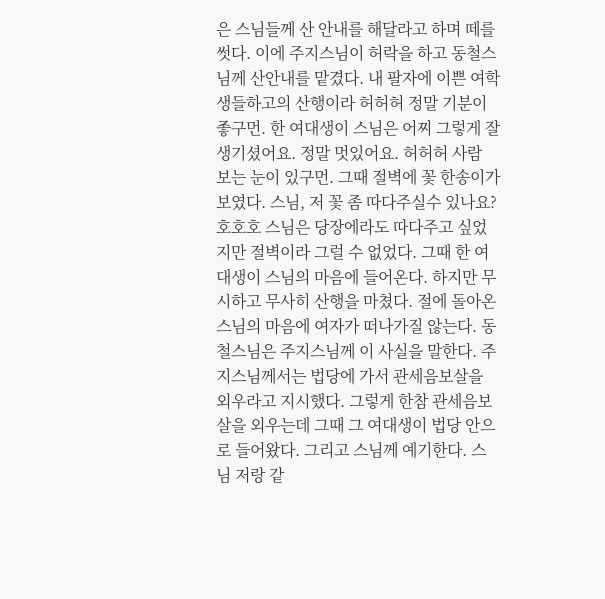은 스님들께 산 안내를 해달라고 하며 떼를 썻다. 이에 주지스님이 허락을 하고 동철스님께 산안내를 맡겼다. 내 팔자에 이쁜 여학생들하고의 산행이라 허허허 정말 기분이 좋구먼. 한 여대생이 스님은 어찌 그렇게 잘생기셨어요. 정말 멋있어요. 허허허 사람 보는 눈이 있구먼. 그때 절벽에 꽃 한송이가 보였다. 스님, 저 꽃 좀 따다주실수 있나요? 호호호 스님은 당장에라도 따다주고 싶었지만 절벽이라 그럴 수 없었다. 그때 한 여대생이 스님의 마음에 들어온다. 하지만 무시하고 무사히 산행을 마쳤다. 절에 돌아온 스님의 마음에 여자가 떠나가질 않는다. 동철스님은 주지스님께 이 사실을 말한다. 주지스님께서는 법당에 가서 관세음보살을 외우라고 지시했다. 그렇게 한참 관세음보살을 외우는데 그때 그 여대생이 법당 안으로 들어왔다. 그리고 스님께 예기한다. 스님 저랑 같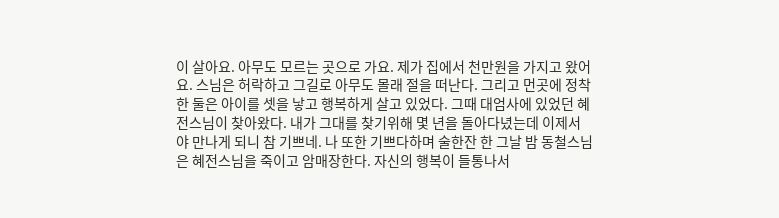이 살아요. 아무도 모르는 곳으로 가요. 제가 집에서 천만원을 가지고 왔어요. 스님은 허락하고 그길로 아무도 몰래 절을 떠난다. 그리고 먼곳에 정착한 둘은 아이를 셋을 낳고 행복하게 살고 있었다. 그때 대엄사에 있었던 혜전스님이 찾아왔다. 내가 그대를 찾기위해 몇 년을 돌아다녔는데 이제서야 만나게 되니 참 기쁘네. 나 또한 기쁘다하며 술한잔 한 그날 밤 동철스님은 혜전스님을 죽이고 암매장한다. 자신의 행복이 들통나서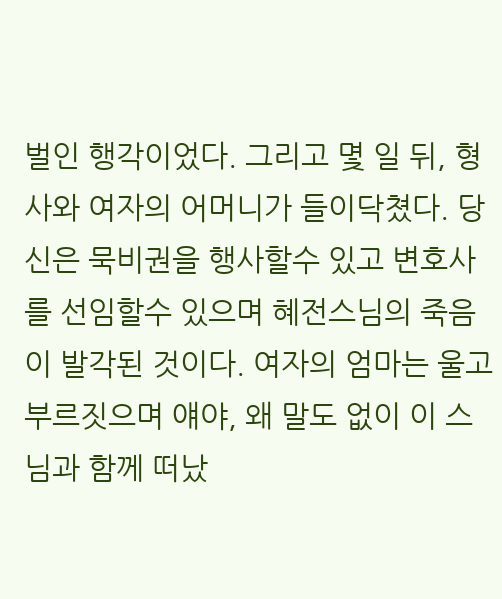벌인 행각이었다. 그리고 몇 일 뒤, 형사와 여자의 어머니가 들이닥쳤다. 당신은 묵비권을 행사할수 있고 변호사를 선임할수 있으며 혜전스님의 죽음이 발각된 것이다. 여자의 엄마는 울고 부르짓으며 얘야, 왜 말도 없이 이 스님과 함께 떠났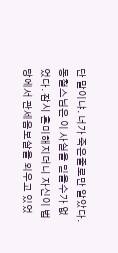단 말이냐. 너가 죽은줄로만 알았다. 동철스님은 이 사실을 믿을수가 없었다. 잠시 혼미해지더니 자신이 법당에서 관세음보살을 외우고 있었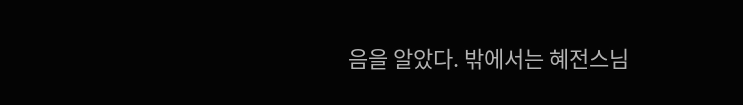음을 알았다. 밖에서는 혜전스님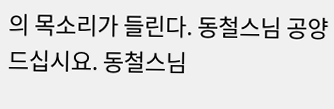의 목소리가 들린다. 동철스님 공양 드십시요. 동철스님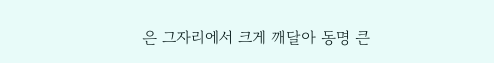은 그자리에서 크게 깨달아 동명 큰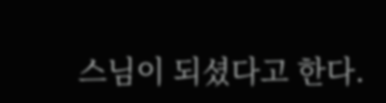스님이 되셨다고 한다.